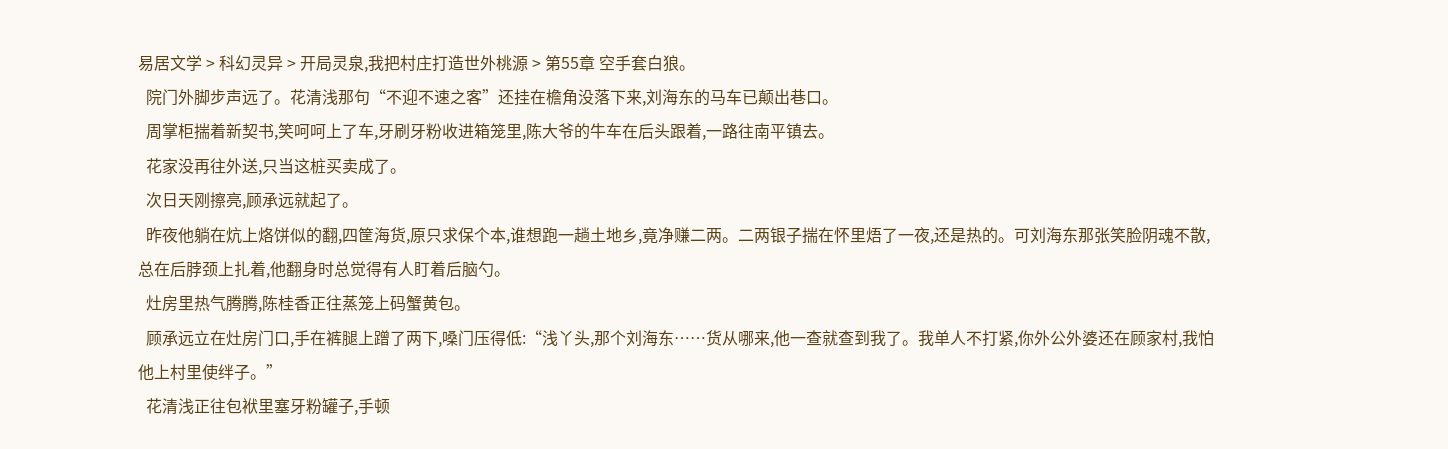易居文学 > 科幻灵异 > 开局灵泉,我把村庄打造世外桃源 > 第55章 空手套白狼。
  院门外脚步声远了。花清浅那句“不迎不速之客”还挂在檐角没落下来,刘海东的马车已颠出巷口。
  周掌柜揣着新契书,笑呵呵上了车,牙刷牙粉收进箱笼里,陈大爷的牛车在后头跟着,一路往南平镇去。
  花家没再往外送,只当这桩买卖成了。
  次日天刚擦亮,顾承远就起了。
  昨夜他躺在炕上烙饼似的翻,四筐海货,原只求保个本,谁想跑一趟土地乡,竟净赚二两。二两银子揣在怀里焐了一夜,还是热的。可刘海东那张笑脸阴魂不散,总在后脖颈上扎着,他翻身时总觉得有人盯着后脑勺。
  灶房里热气腾腾,陈桂香正往蒸笼上码蟹黄包。
  顾承远立在灶房门口,手在裤腿上蹭了两下,嗓门压得低:“浅丫头,那个刘海东……货从哪来,他一查就查到我了。我单人不打紧,你外公外婆还在顾家村,我怕他上村里使绊子。”
  花清浅正往包袱里塞牙粉罐子,手顿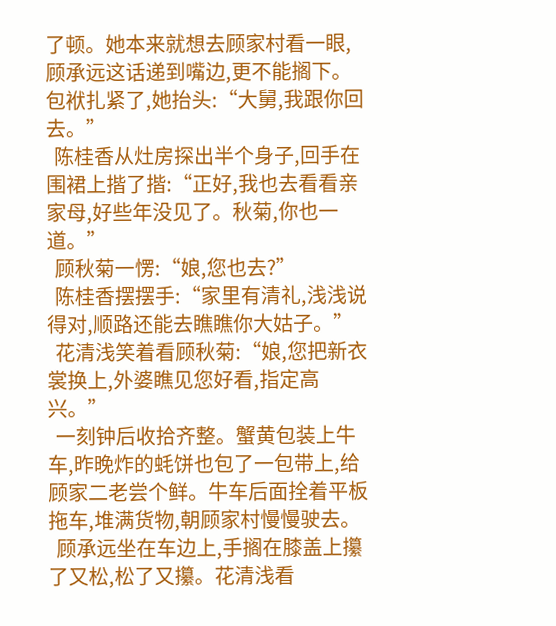了顿。她本来就想去顾家村看一眼,顾承远这话递到嘴边,更不能搁下。包袱扎紧了,她抬头:“大舅,我跟你回去。”
  陈桂香从灶房探出半个身子,回手在围裙上揩了揩:“正好,我也去看看亲家母,好些年没见了。秋菊,你也一道。”
  顾秋菊一愣:“娘,您也去?”
  陈桂香摆摆手:“家里有清礼,浅浅说得对,顺路还能去瞧瞧你大姑子。”
  花清浅笑着看顾秋菊:“娘,您把新衣裳换上,外婆瞧见您好看,指定高兴。”
  一刻钟后收拾齐整。蟹黄包装上牛车,昨晚炸的蚝饼也包了一包带上,给顾家二老尝个鲜。牛车后面拴着平板拖车,堆满货物,朝顾家村慢慢驶去。
  顾承远坐在车边上,手搁在膝盖上攥了又松,松了又攥。花清浅看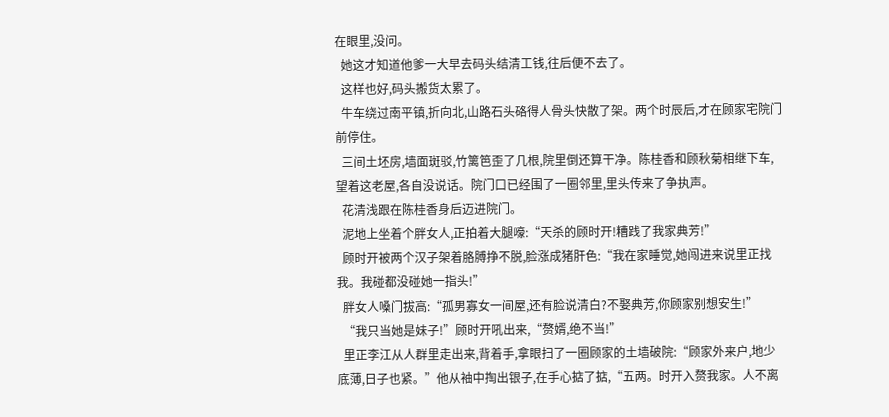在眼里,没问。
  她这才知道他爹一大早去码头结清工钱,往后便不去了。
  这样也好,码头搬货太累了。
  牛车绕过南平镇,折向北,山路石头硌得人骨头快散了架。两个时辰后,才在顾家宅院门前停住。
  三间土坯房,墙面斑驳,竹篱笆歪了几根,院里倒还算干净。陈桂香和顾秋菊相继下车,望着这老屋,各自没说话。院门口已经围了一圈邻里,里头传来了争执声。
  花清浅跟在陈桂香身后迈进院门。
  泥地上坐着个胖女人,正拍着大腿嚎:“天杀的顾时开!糟践了我家典芳!”
  顾时开被两个汉子架着胳膊挣不脱,脸涨成猪肝色:“我在家睡觉,她闯进来说里正找我。我碰都没碰她一指头!”
  胖女人嗓门拔高:“孤男寡女一间屋,还有脸说清白?不娶典芳,你顾家别想安生!”
  “我只当她是妹子!”顾时开吼出来,“赘婿,绝不当!”
  里正李江从人群里走出来,背着手,拿眼扫了一圈顾家的土墙破院:“顾家外来户,地少底薄,日子也紧。”他从袖中掏出银子,在手心掂了掂,“五两。时开入赘我家。人不离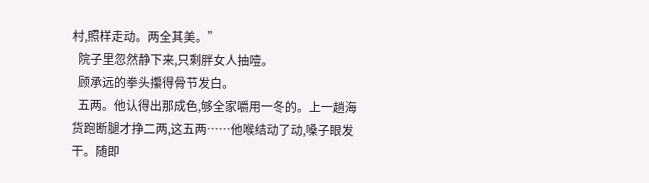村,照样走动。两全其美。”
  院子里忽然静下来,只剩胖女人抽噎。
  顾承远的拳头攥得骨节发白。
  五两。他认得出那成色,够全家嚼用一冬的。上一趟海货跑断腿才挣二两,这五两……他喉结动了动,嗓子眼发干。随即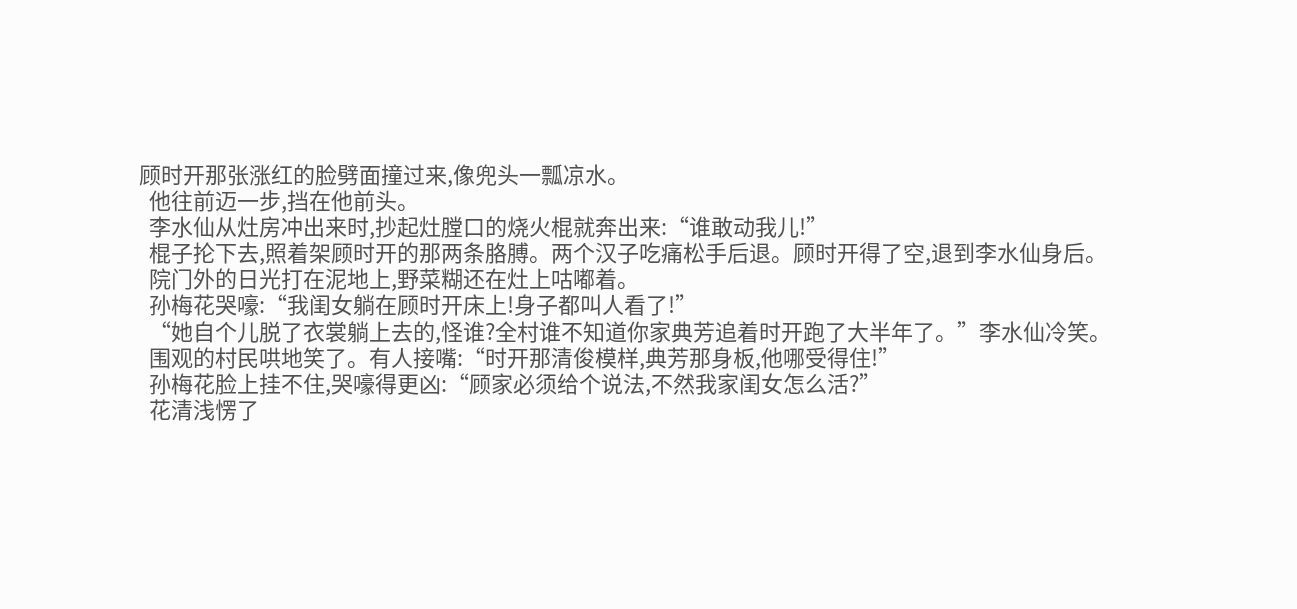顾时开那张涨红的脸劈面撞过来,像兜头一瓢凉水。
  他往前迈一步,挡在他前头。
  李水仙从灶房冲出来时,抄起灶膛口的烧火棍就奔出来:“谁敢动我儿!”
  棍子抡下去,照着架顾时开的那两条胳膊。两个汉子吃痛松手后退。顾时开得了空,退到李水仙身后。
  院门外的日光打在泥地上,野菜糊还在灶上咕嘟着。
  孙梅花哭嚎:“我闺女躺在顾时开床上!身子都叫人看了!”
  “她自个儿脱了衣裳躺上去的,怪谁?全村谁不知道你家典芳追着时开跑了大半年了。”李水仙冷笑。
  围观的村民哄地笑了。有人接嘴:“时开那清俊模样,典芳那身板,他哪受得住!”
  孙梅花脸上挂不住,哭嚎得更凶:“顾家必须给个说法,不然我家闺女怎么活?”
  花清浅愣了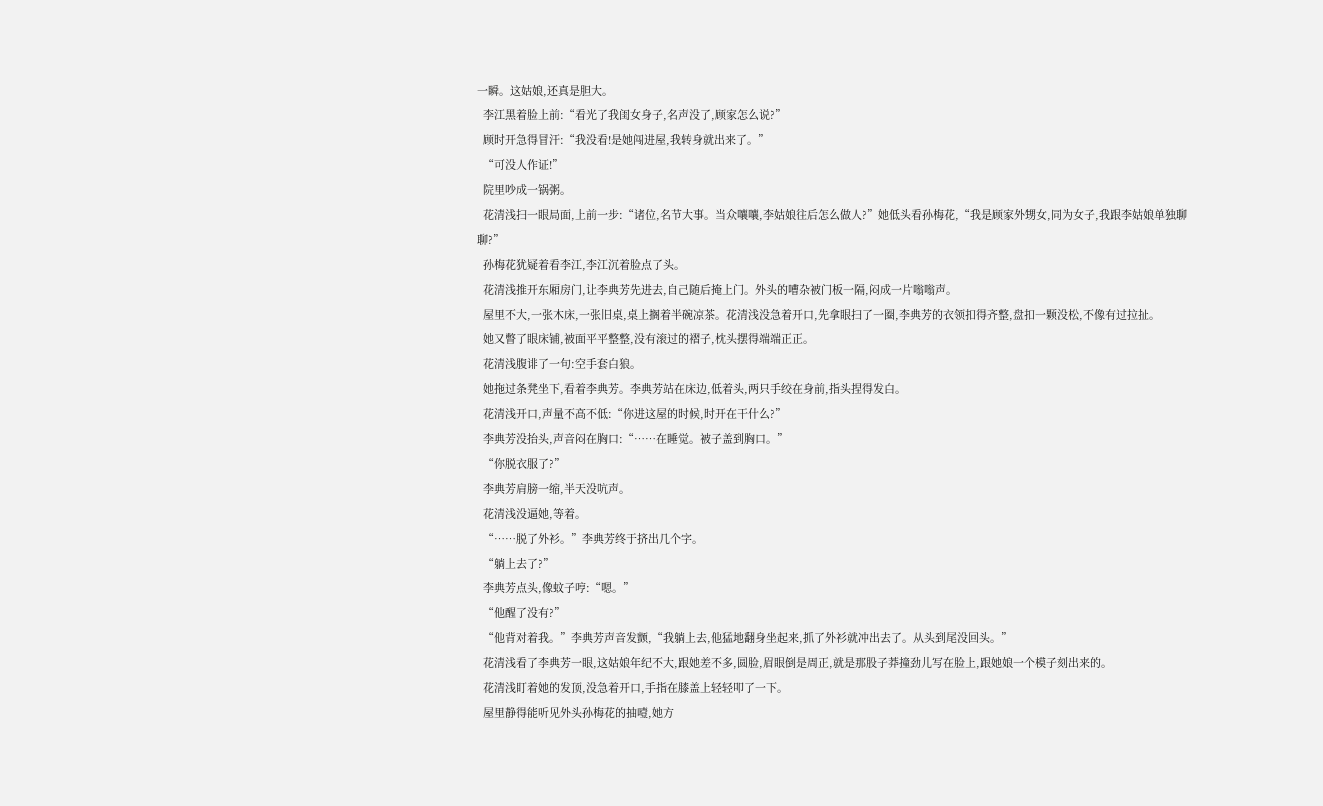一瞬。这姑娘,还真是胆大。
  李江黑着脸上前:“看光了我闺女身子,名声没了,顾家怎么说?”
  顾时开急得冒汗:“我没看!是她闯进屋,我转身就出来了。”
  “可没人作证!”
  院里吵成一锅粥。
  花清浅扫一眼局面,上前一步:“诸位,名节大事。当众嚷嚷,李姑娘往后怎么做人?”她低头看孙梅花,“我是顾家外甥女,同为女子,我跟李姑娘单独聊聊?”
  孙梅花犹疑着看李江,李江沉着脸点了头。
  花清浅推开东厢房门,让李典芳先进去,自己随后掩上门。外头的嘈杂被门板一隔,闷成一片嗡嗡声。
  屋里不大,一张木床,一张旧桌,桌上搁着半碗凉茶。花清浅没急着开口,先拿眼扫了一圈,李典芳的衣领扣得齐整,盘扣一颗没松,不像有过拉扯。
  她又瞥了眼床铺,被面平平整整,没有滚过的褶子,枕头摆得端端正正。
  花清浅腹诽了一句:空手套白狼。
  她拖过条凳坐下,看着李典芳。李典芳站在床边,低着头,两只手绞在身前,指头捏得发白。
  花清浅开口,声量不高不低:“你进这屋的时候,时开在干什么?”
  李典芳没抬头,声音闷在胸口:“……在睡觉。被子盖到胸口。”
  “你脱衣服了?”
  李典芳肩膀一缩,半天没吭声。
  花清浅没逼她,等着。
  “……脱了外衫。”李典芳终于挤出几个字。
  “躺上去了?”
  李典芳点头,像蚊子哼:“嗯。”
  “他醒了没有?”
  “他背对着我。”李典芳声音发颤,“我躺上去,他猛地翻身坐起来,抓了外衫就冲出去了。从头到尾没回头。”
  花清浅看了李典芳一眼,这姑娘年纪不大,跟她差不多,圆脸,眉眼倒是周正,就是那股子莽撞劲儿写在脸上,跟她娘一个模子刻出来的。
  花清浅盯着她的发顶,没急着开口,手指在膝盖上轻轻叩了一下。
  屋里静得能听见外头孙梅花的抽噎,她方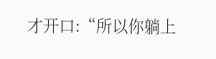才开口:“所以你躺上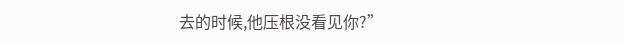去的时候,他压根没看见你?”